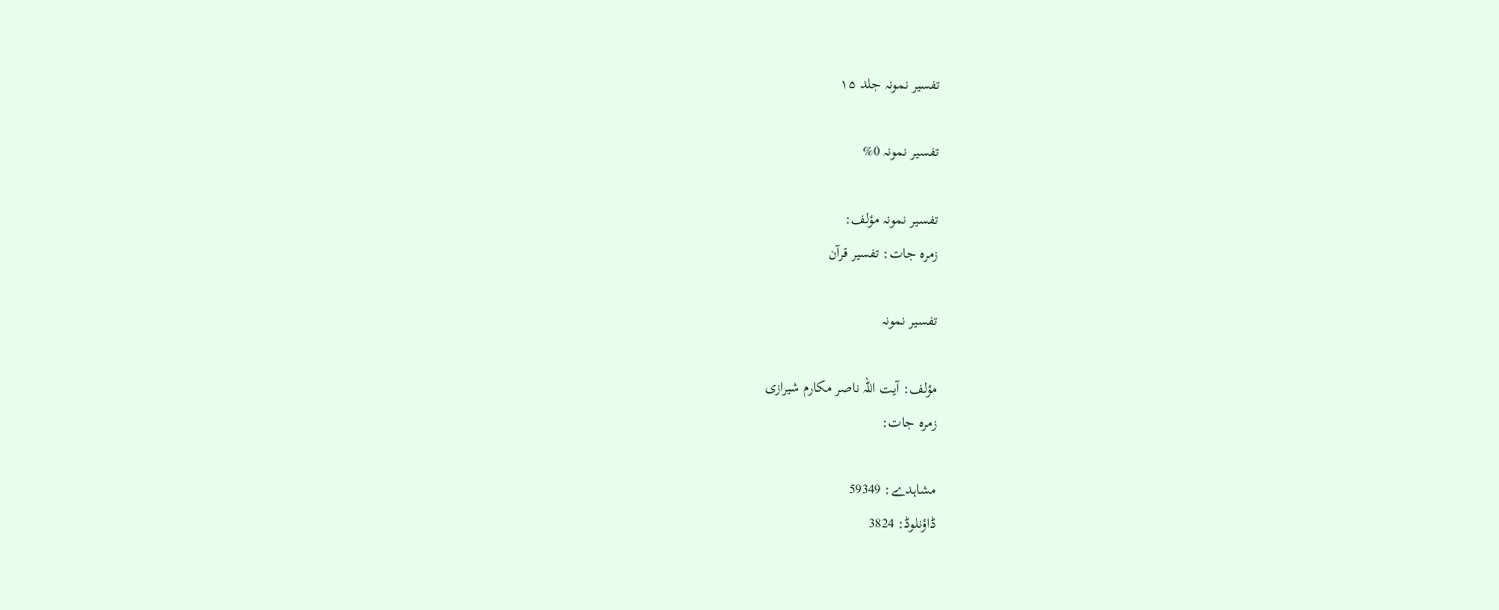تفسیر نمونہ جلد ۱۵

تفسیر نمونہ 0%

تفسیر نمونہ مؤلف:
زمرہ جات: تفسیر قرآن

تفسیر نمونہ

مؤلف: آیت اللہ ناصر مکارم شیرازی
زمرہ جات:

مشاہدے: 59349
ڈاؤنلوڈ: 3824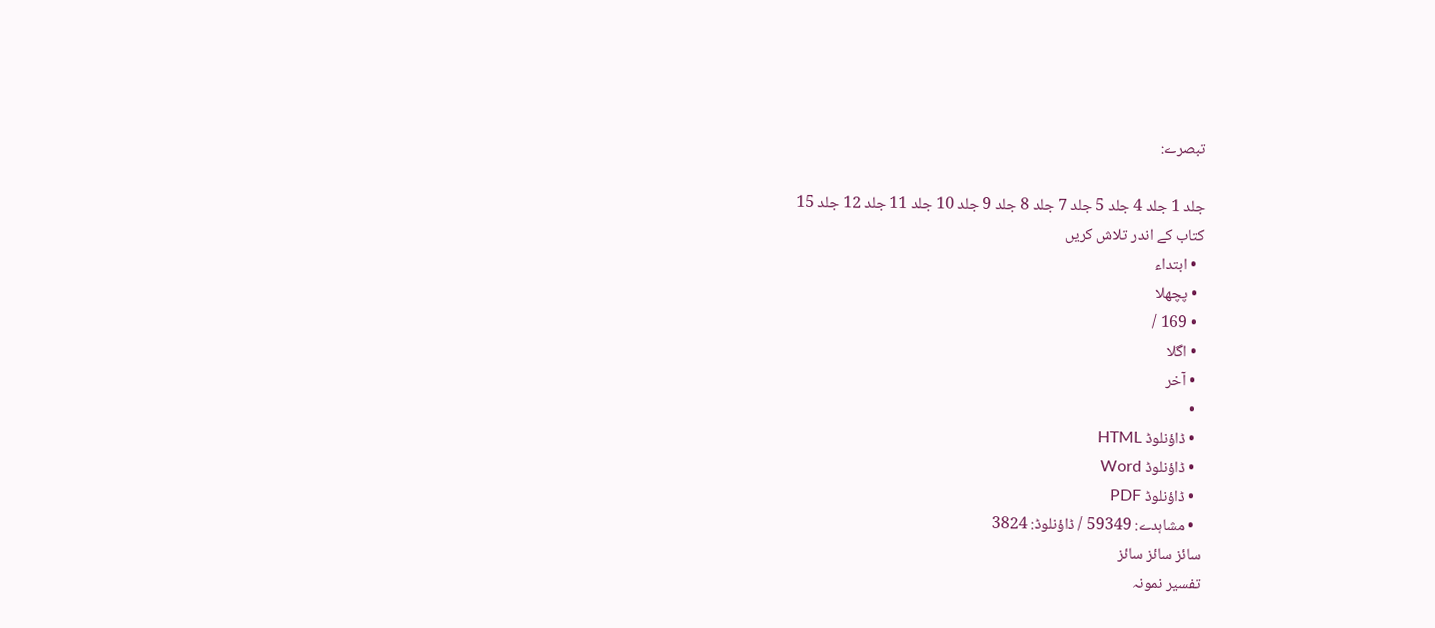تبصرے:

جلد 1 جلد 4 جلد 5 جلد 7 جلد 8 جلد 9 جلد 10 جلد 11 جلد 12 جلد 15
کتاب کے اندر تلاش کریں
  • ابتداء
  • پچھلا
  • 169 /
  • اگلا
  • آخر
  •
  • ڈاؤنلوڈ HTML
  • ڈاؤنلوڈ Word
  • ڈاؤنلوڈ PDF
  • مشاہدے: 59349 / ڈاؤنلوڈ: 3824
سائز سائز سائز
تفسیر نمونہ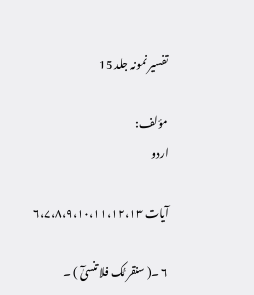تفسیر نمونہ جلد 15

مؤلف:
اردو

آیات ۶،۷،۸،۹،۱۰،۱۱،۱۲،۱۳

۶ ۔( سنقر ئُک فلا تنسیٰٓ ) ۔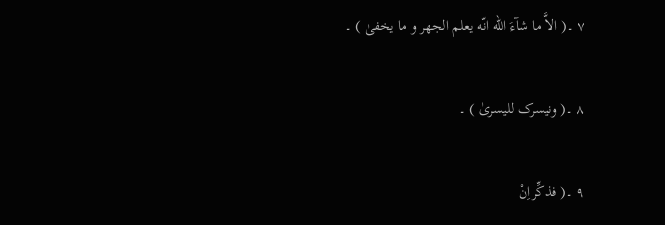۷ ۔( الاَّ ما شآءَ الله انّه یعلم الجهر و ما یخفیٰ ) ۔

۸ ۔( ونیسرک للیسریٰ ) ۔

۹ ۔( فذکِّراِنْ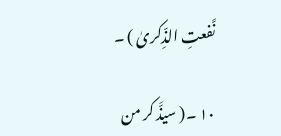نَّفعتِ الذِّکریٰ ) ۔

۱۰ ۔( سیذَّ کر من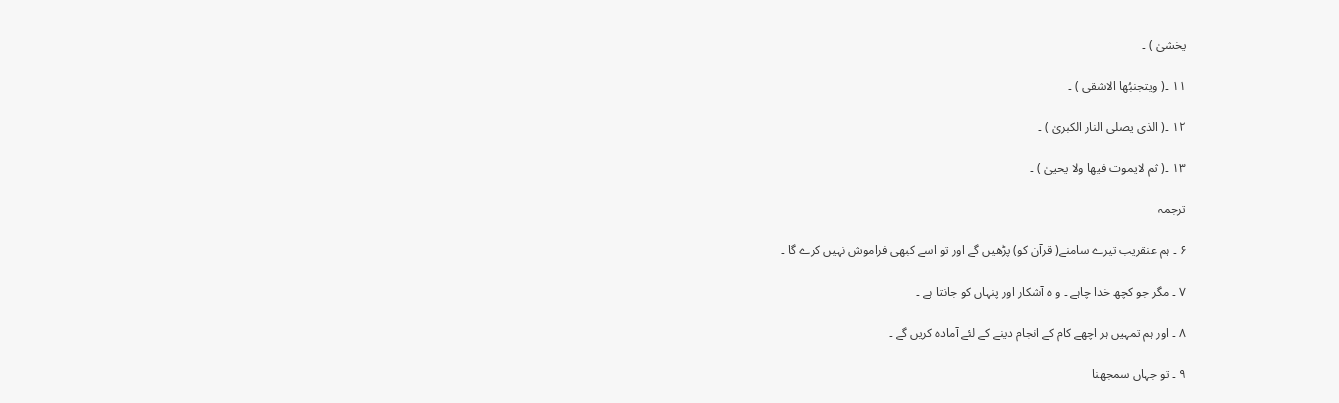یخشیٰ ) ۔

۱۱ ۔( ویتجنبُها الاشقی ) ۔

۱۲ ۔( الذی یصلی النار الکبریٰ ) ۔

۱۳ ۔( ثم لایموت فیها ولا یحییٰ ) ۔

ترجمہ

۶ ۔ ہم عنقریب تیرے سامنے( قرآن کو) پڑھیں گے اور تو اسے کبھی فراموش نہیں کرے گا ۔

۷ ۔ مگر جو کچھ خدا چاہے ۔ و ہ آشکار اور پنہاں کو جانتا ہے ۔

۸ ۔ اور ہم تمہیں ہر اچھے کام کے انجام دینے کے لئے آمادہ کریں گے ۔

۹ ۔ تو جہاں سمجھنا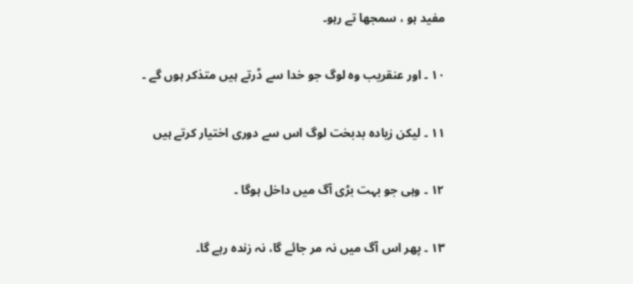مفید ہو ، سمجھا تے رہو۔

۱۰ ۔ اور عنقریب وہ لوگ جو خدا سے ڈرتے ہیں متذکر ہوں گے ۔

۱۱ ۔ لیکن زیادہ بدبخت لوگ اس سے دوری اختیار کرتے ہیں

۱۲ ۔ وہی جو بہت بڑی آگ میں داخل ہوگا ۔

۱۳ ۔ پھر اس آگ میں نہ مر جائے گا، نہ زندہ رہے گا۔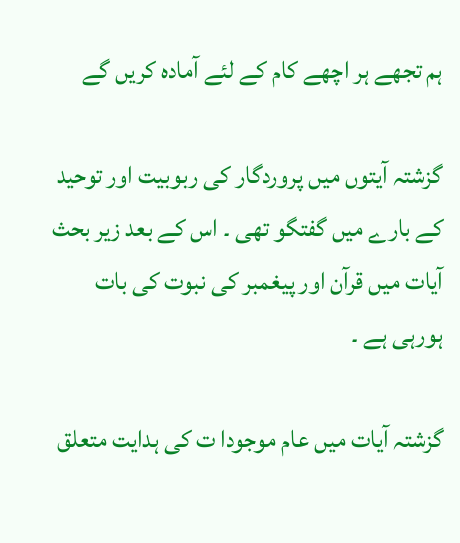ہم تجھے ہر اچھے کام کے لئے آمادہ کریں گے

گزشتہ آیتوں میں پروردگار کی ربوبیت اور توحید کے بارے میں گفتگو تھی ۔ اس کے بعد زیر بحث آیات میں قرآن اور پیغمبر کی نبوت کی بات ہورہی ہے ۔

گزشتہ آیات میں عام موجودا ت کی ہدایت متعلق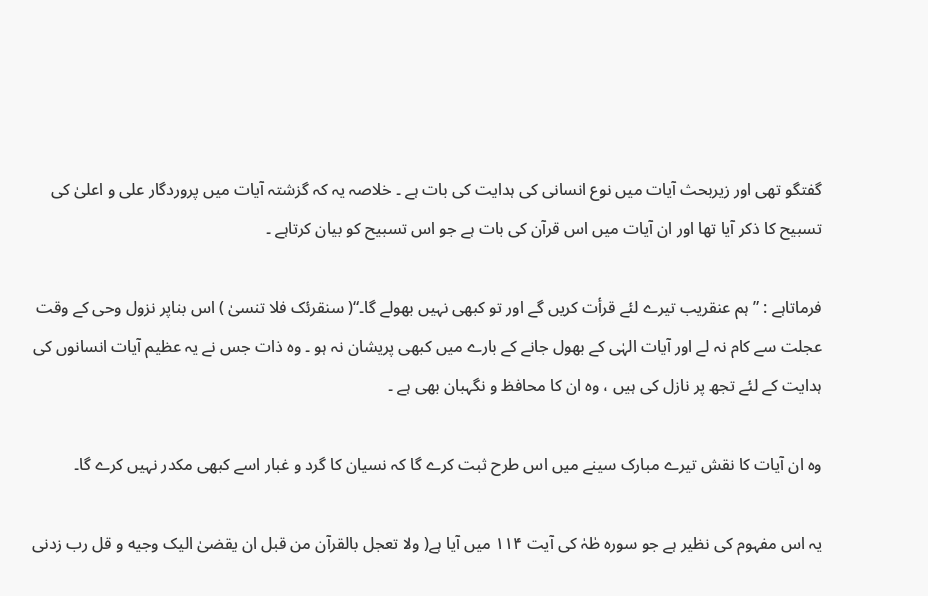گفتگو تھی اور زیربحث آیات میں نوع انسانی کی ہدایت کی بات ہے ۔ خلاصہ یہ کہ گزشتہ آیات میں پروردگار علی و اعلیٰ کی تسبیح کا ذکر آیا تھا اور ان آیات میں اس قرآن کی بات ہے جو اس تسبیح کو بیان کرتاہے ۔

فرماتاہے : ” ہم عنقریب تیرے لئے قرأت کریں گے اور تو کبھی نہیں بھولے گا۔“( سنقرئک فلا تنسیٰ ) اس بناپر نزول وحی کے وقت عجلت سے کام نہ لے اور آیات الہٰی کے بھول جانے کے بارے میں کبھی پریشان نہ ہو ۔ وہ ذات جس نے یہ عظیم آیات انسانوں کی ہدایت کے لئے تجھ پر نازل کی ہیں ، وہ ان کا محافظ و نگہبان بھی ہے ۔

وہ ان آیات کا نقش تیرے مبارک سینے میں اس طرح ثبت کرے گا کہ نسیان کا گرد و غبار اسے کبھی مکدر نہیں کرے گا۔

یہ اس مفہوم کی نظیر ہے جو سورہ طٰہٰ کی آیت ۱۱۴ میں آیا ہے( ولا تعجل بالقرآن من قبل ان یقضیٰ الیک وجیه و قل رب زدنی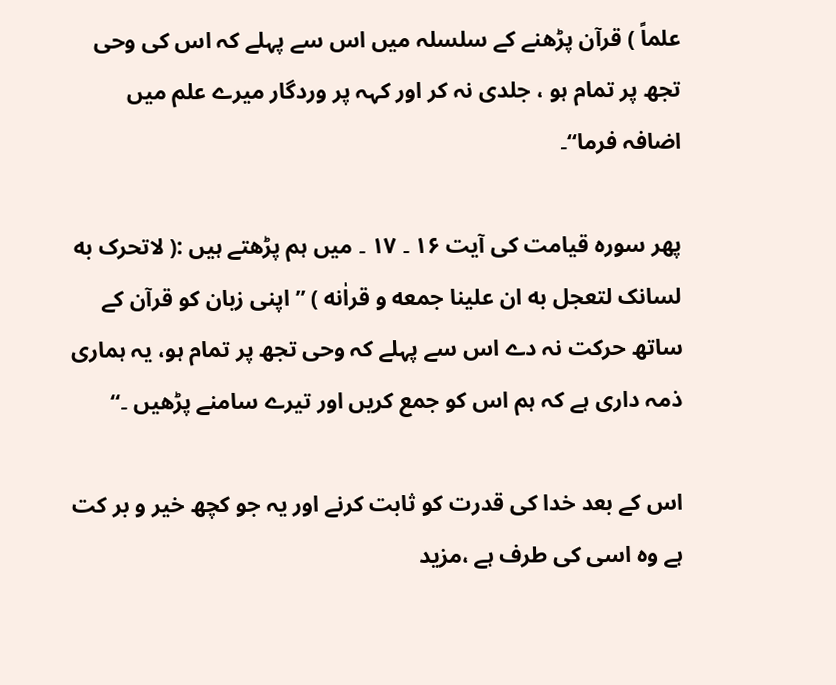علماً ) قرآن پڑھنے کے سلسلہ میں اس سے پہلے کہ اس کی وحی تجھ پر تمام ہو ، جلدی نہ کر اور کہہ پر وردگار میرے علم میں اضافہ فرما“۔

پھر سورہ قیامت کی آیت ۱۶ ۔ ۱۷ ۔ میں ہم پڑھتے ہیں :( لاتحرک به لسانک لتعجل به ان علینا جمعه و قراٰنه ) ” اپنی زبان کو قرآن کے ساتھ حرکت نہ دے اس سے پہلے کہ وحی تجھ پر تمام ہو، یہ ہماری ذمہ داری ہے کہ ہم اس کو جمع کریں اور تیرے سامنے پڑھیں ۔“

اس کے بعد خدا کی قدرت کو ثابت کرنے اور یہ جو کچھ خیر و بر کت ہے وہ اسی کی طرف ہے ،مزید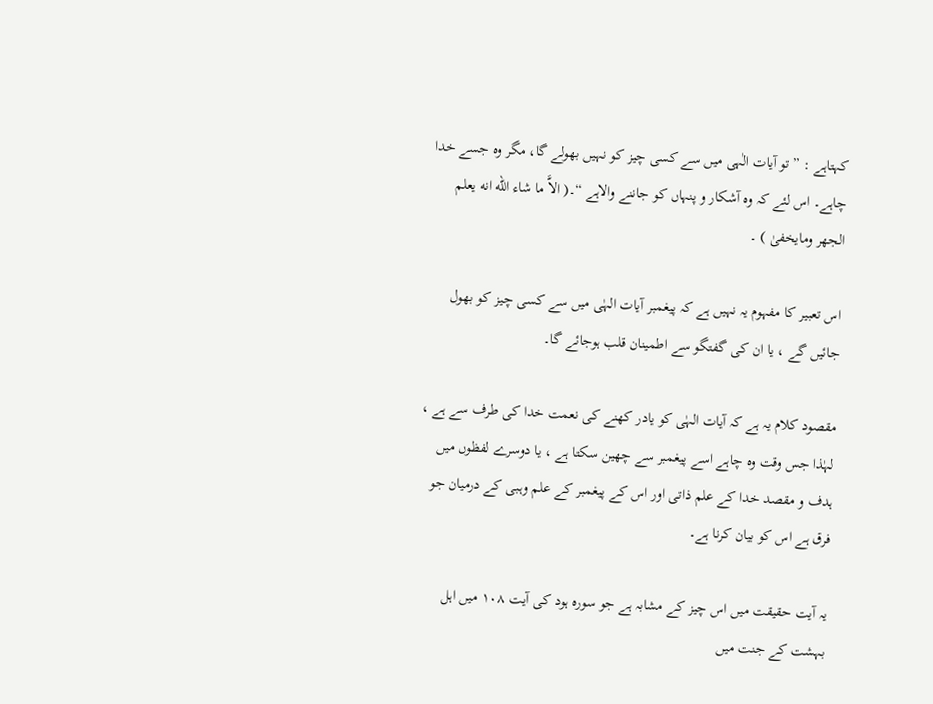کہتاہے : ” تو آیات الٰہی میں سے کسی چیز کو نہیں بھولے گا، مگر وہ جسے خدا چاہے۔ اس لئے کہ وہ آشکار و پنہاں کو جاننے والاہے “۔( الاَّ ما شاء الله انه یعلم الجهر ومایخفیٰ ) ۔

اس تعبیر کا مفہوم یہ نہیں ہے کہ پیغمبر آیات الہٰی میں سے کسی چیز کو بھول جائیں گے ، یا ان کی گفتگو سے اطمینان قلب ہوجائے گا۔

مقصود کلام یہ ہے کہ آیات الہٰی کو یادر کھنے کی نعمت خدا کی طرف سے ہے ، لہٰذا جس وقت وہ چاہے اسے پیغمبر سے چھین سکتا ہے ، یا دوسرے لفظوں میں ہدف و مقصد خدا کے علم ذاتی اور اس کے پیغمبر کے علم وہبی کے درمیان جو فرق ہے اس کو بیان کرنا ہے۔

یہ آیت حقیقت میں اس چیز کے مشابہ ہے جو سورہ ہود کی آیت ۱۰۸ میں اہل بہشت کے جنت میں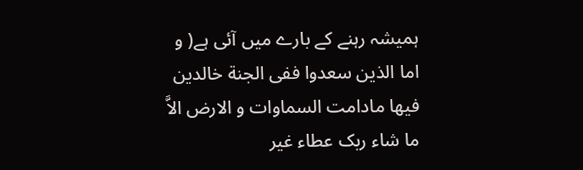ہمیشہ رہنے کے بارے میں آئی ہے( و اما الذین سعدوا ففی الجنة خالدین فیها مادامت السماوات و الارض الاَّ ما شاء ربک عطاء غیر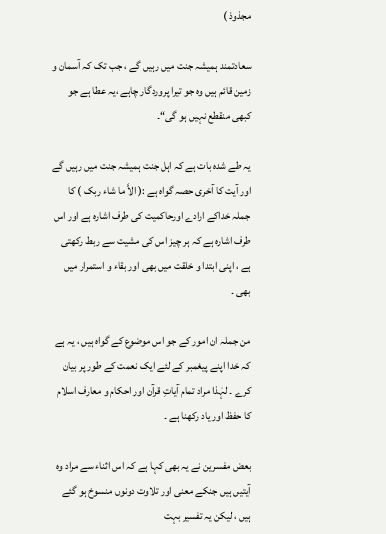مجذوذ )

سعادتمند ہمیشہ جنت میں رہیں گے ، جب تک کہ آسمان و زمین قائم ہیں وہ جو تیرا پروردگار چاہے ،یہ عطا ہے جو کبھی منقطع نہیں ہو گی“۔

یہ طے شدہ بات ہے کہ اہل جنت ہمیشہ جنت میں رہیں گے اور آیت کا آخری حصہ گواہ ہے :( الاَّ ما شاء ربک ) کا جملہ خداکے ارادے اورحاکمیت کی طرف اشارہ ہے اور اس طرف اشارہ ہے کہ ہر چیز اس کی مشیت سے ربط رکھتی ہے ، اپنی ابتدا و خلقت میں بھی اور بقاء و استمرار میں بھی ۔

من جملہ ان امور کے جو اس موضوع کے گواہ ہیں ، یہ ہے کہ خدا اپنے پیغمبر کے لئے ایک نعمت کے طور پر بیان کرے ۔ لہٰذا مراد تمام آیاتِ قرآن اور احکام و معارف اسلام کا حفظ اور یاد رکھنا ہے ۔

بعض مفسرین نے یہ بھی کہا ہے کہ اس اثناء سے مراد وہ آیتیں ہیں جنکے معنی اور تلاوت دونوں منسوخ ہو گئے ہیں ، لیکن یہ تفسیر بہت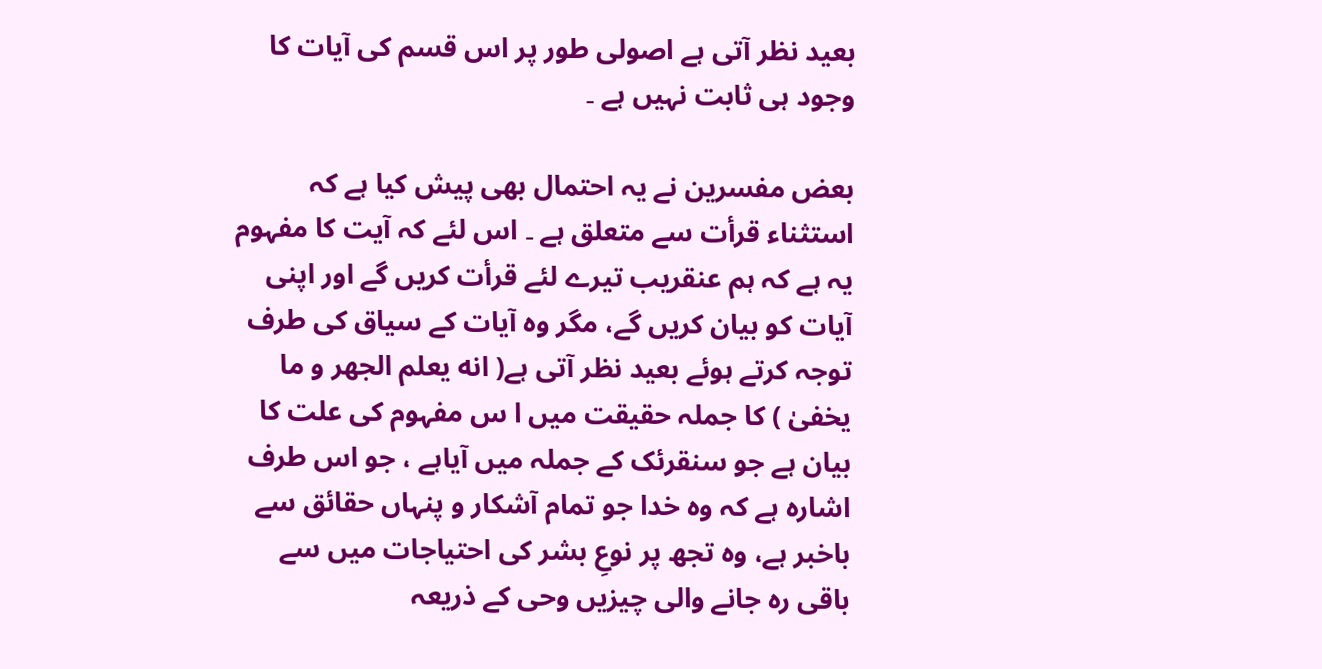بعید نظر آتی ہے اصولی طور پر اس قسم کی آیات کا وجود ہی ثابت نہیں ہے ۔

بعض مفسرین نے یہ احتمال بھی پیش کیا ہے کہ استثناء قرأت سے متعلق ہے ۔ اس لئے کہ آیت کا مفہوم یہ ہے کہ ہم عنقریب تیرے لئے قرأت کریں گے اور اپنی آیات کو بیان کریں گے، مگر وہ آیات کے سیاق کی طرف توجہ کرتے ہوئے بعید نظر آتی ہے( انه یعلم الجهر و ما یخفیٰ ) کا جملہ حقیقت میں ا س مفہوم کی علت کا بیان ہے جو سنقرئک کے جملہ میں آیاہے ، جو اس طرف اشارہ ہے کہ وہ خدا جو تمام آشکار و پنہاں حقائق سے باخبر ہے، وہ تجھ پر نوعِ بشر کی احتیاجات میں سے باقی رہ جانے والی چیزیں وحی کے ذریعہ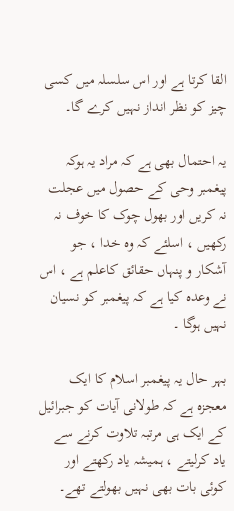القا کرتا ہے اور اس سلسلہ میں کسی چیز کو نظر انداز نہیں کرے گا۔

یہ احتمال بھی ہے کہ مراد یہ ہوکہ پیغمبر وحی کے حصول میں عجلت نہ کریں اور بھول چوک کا خوف نہ رکھیں ، اسلئے کہ وہ خدا ، جو آشکار و پنہاں حقائق کاعلم ہے ، اس نے وعدہ کیا ہے کہ پیغمبر کو نسیان نہیں ہوگا ۔

بہر حال یہ پیغمبر اسلام کا ایک معجزہ ہے کہ طولانی آیات کو جبرائیل کے ایک ہی مرتبہ تلاوت کرنے سے یاد کرلیتے ، ہمیشہ یاد رکھتے اور کوئی بات بھی نہیں بھولتے تھے۔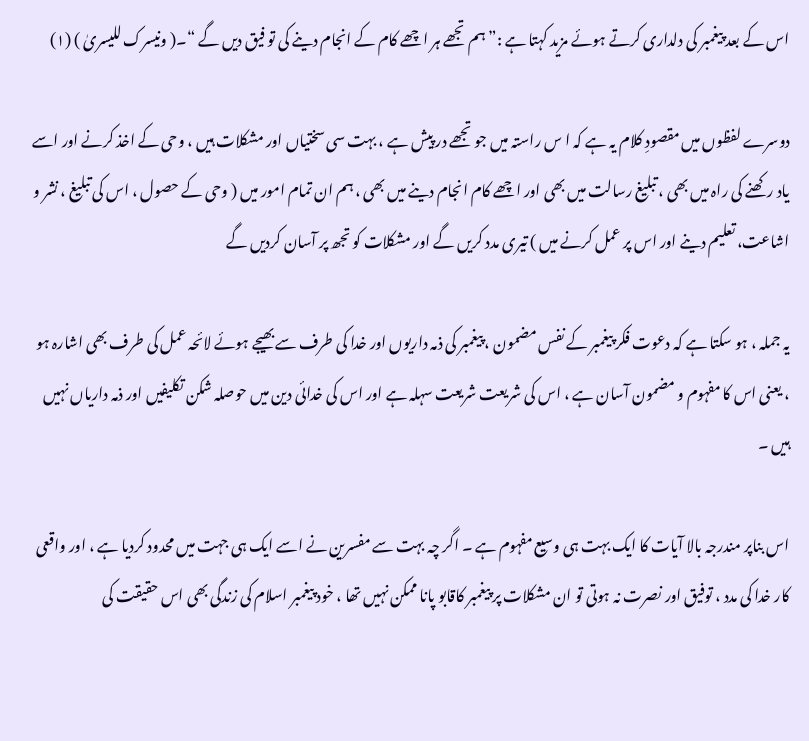اس کے بعد پیغمبر کی دلداری کرتے ہوئے مزید کہتا ہے :”ہم تجھے ہر اچھے کام کے انجام دینے کی تو فیق دیں گے “۔( ونیسرک للیسریٰ ) (۱)

دوسرے لفظوں میں مقصودِ کلام یہ ہے کہ ا س راستہ میں جو تجھے در پیش ہے ، بہت سی سختیاں اور مشکلات ہیں ، وحی کے اخذ کرنے اور اسے یاد رکھنے کی راہ میں بھی ، تبلیغ رسالت میں بھی اور اچھے کام انجام دینے میں بھی ، ہم ان تمام امور میں ( وحی کے حصول ، اس کی تبلیغ ، نشر و اشاعت، تعلیم دینے اور اس پر عمل کرنے میں ) تیری مدد کریں گے اور مشکلات کو تجھ پر آسان کردیں گے

یہ جملہ ، ہو سکتا ہے کہ دعوت فکر پیغمبر کے نفس مضمون ، پیغمبر کی ذمہ داریوں اور خدا کی طرف سے بھیجے ہوئے لائحہ عمل کی طرف بھی اشارہ ہو ، یعنی اس کا مفہوم و مضمون آسان ہے ، اس کی شریعت شریعت سہلہ ہے اور اس کی خدائی دین میں حوصلہ شکن تکلیفیں اور ذمہ داریاں نہیں ہیں ۔

اس بناپر مندرجہ بالا آیات کا ایک بہت ہی وسیع مفہوم ہے ۔ اگر چہ بہت سے مفسرین نے اسے ایک ہی جہت میں محدود کردیا ہے ، اور واقعی کار خدا کی مدد ، توفیق اور نصرت نہ ہوتی تو ان مشکلات پر پیغمبر کاقابو پانا ممکن نہیں تھا ، خود پیغمبر اسلام کی زندگی بھی اس حقیقت کی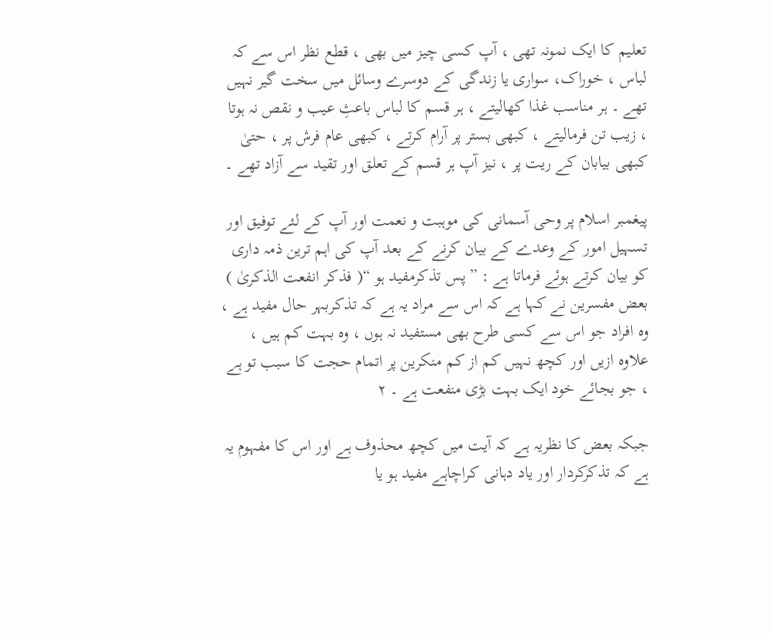تعلیم کا ایک نمونہ تھی ، آپ کسی چیز میں بھی ، قطع نظر اس سے کہ لباس ، خوراک، سواری یا زندگی کے دوسرے وسائل میں سخت گیر نہیں تھے ۔ ہر مناسب غذا کھالیتے ، ہر قسم کا لباس باعثِ عیب و نقص نہ ہوتا ، زیب تن فرمالیتے ، کبھی بستر پر آرام کرتے ، کبھی عام فرش پر ، حتیٰ کبھی بیابان کے ریت پر ، نیز آپ ہر قسم کے تعلق اور تقید سے آزاد تھے ۔

پیغمبر اسلام پر وحی آسمانی کی موہبت و نعمت اور آپ کے لئے توفیق اور تسہیل امور کے وعدے کے بیان کرنے کے بعد آپ کی اہم ترین ذمہ داری کو بیان کرتے ہوئے فرماتا ہے : ” پس تذکرمفید ہو “( فذکر انفعت الذکریٰ ) بعض مفسرین نے کہا ہے کہ اس سے مراد یہ ہے کہ تذکربہر حال مفید ہے ، وہ افراد جو اس سے کسی طرح بھی مستفید نہ ہوں ، وہ بہت کم ہیں ، علاوہ ازیں اور کچھ نہیں کم از کم منکرین پر اتمام حجت کا سبب تو ہے ، جو بجائے خود ایک بہت بڑی منفعت ہے ۔ ۲

جبکہ بعض کا نظریہ ہے کہ آیت میں کچھ محذوف ہے اور اس کا مفہوم یہ ہے کہ تذکرکردار اور یاد دہانی کراچاہے مفید ہو یا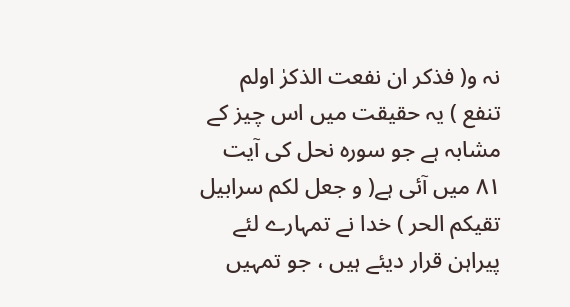نہ و( فذکر ان نفعت الذکرٰ اولم تنفع ) یہ حقیقت میں اس چیز کے مشابہ ہے جو سورہ نحل کی آیت ۸۱ میں آئی ہے( و جعل لکم سرابیل تقیکم الحر ) خدا نے تمہارے لئے پیراہن قرار دیئے ہیں ، جو تمہیں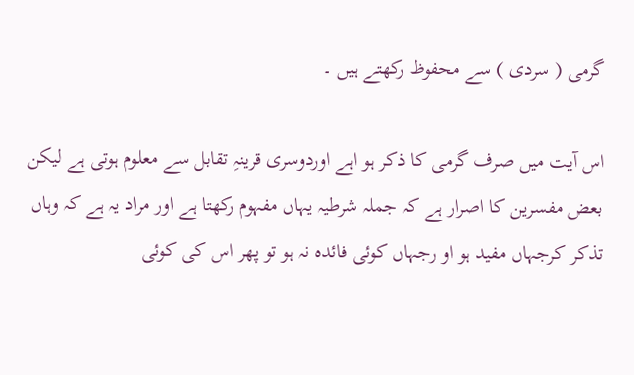گرمی ( سردی ) سے محفوظ رکھتے ہیں ۔

اس آیت میں صرف گرمی کا ذکر ہو اہے اوردوسری قرینہِ تقابل سے معلوم ہوتی ہے لیکن بعض مفسرین کا اصرار ہے کہ جملہ شرطیہ یہاں مفہوم رکھتا ہے اور مراد یہ ہے کہ وہاں تذکر کرجہاں مفید ہو او رجہاں کوئی فائدہ نہ ہو تو پھر اس کی کوئی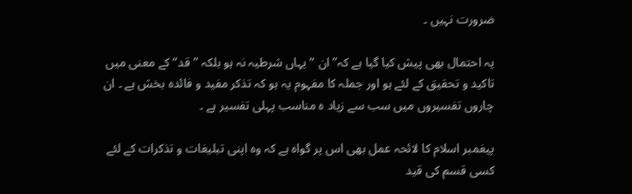ضرورت نہیں ۔

یہ احتمال بھی پیش کیا گیا ہے کہ” ان “ یہاں شرطیہ نہ ہو بلکہ ”قد“ کے معنی میں تاکید و تحقیق کے لئے ہو اور جملہ کا مفہوم یہ ہو کہ تذکر مفید و فائدہ بخش ہے ۔ ان چاروں تفسیروں میں سب سے زیاد ہ مناسب پہلی تفسیر ہے ۔

پیغمبر اسلام کا لائحہ عمل بھی اس پر گواہ ہے کہ وہ اپنی تبلیغات و تذکرات کے لئے کسی قسم کی قید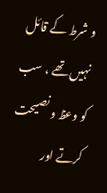و شرط کے قائل نہیں تھے ، سب کو وعظ و نصیحت کرتے اور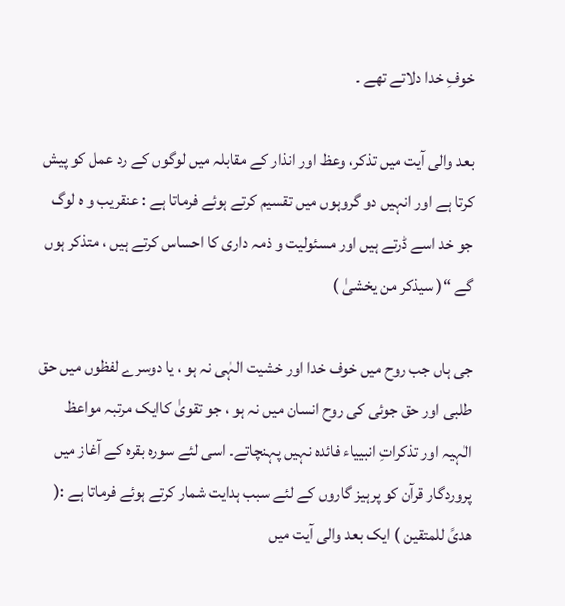خوفِ خدا دلاتے تھے ۔

بعد والی آیت میں تذکر، وعظ اور انذار کے مقابلہ میں لوگوں کے رد عمل کو پیش کرتا ہے اور انہیں دو گروہوں میں تقسیم کرتے ہوئے فرماتا ہے : عنقریب و ہ لوگ جو خد اسے ڈرتے ہیں اور مسئولیت و ذمہ داری کا احساس کرتے ہیں ، متذکر ہوں گے “( سیذکر من یخشیٰ )

جی ہاں جب روح میں خوف خدا اور خشیت الہٰی نہ ہو ، یا دوسرے لفظوں میں حق طلبی اور حق جوئی کی روح انسان میں نہ ہو ، جو تقویٰ کاایک مرتبہ مواعظ الٰہیہ اور تذکراتِ انبییاء فائدہ نہیں پہنچاتے۔ اسی لئے سورہ بقرہ کے آغاز میں پروردگار قرآن کو پرہیز گاروں کے لئے سبب ہدایت شمار کرتے ہوئے فرماتا ہے :( هدیً للمتقین ) ایک بعد والی آیت میں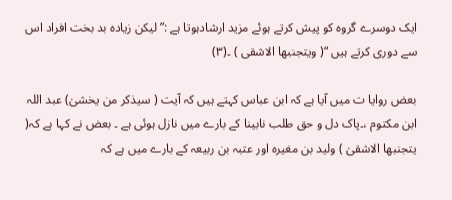ایک دوسرے گروہ کو پیش کرتے ہوئے مزید ارشادہوتا ہے :” لیکن زیادہ بد بخت افراد اس سے دوری کرتے ہیں “( ویتجنبها الاشقی ) ۔(۳)

بعض روایا ت میں آیا ہے کہ ابن عباس کہتے ہیں کہ آیت ( سیذکر من یخشیٰ) عبد اللہ ابن مکتوم ،۔پاک دل و حق طلب نابینا کے بارے میں نازل ہوئی ہے ۔ بعض نے کہا ہے کہ( یتجنبها الاشقیٰ ) ولید بن مغیرہ اور عتبہ بن ربیعہ کے بارے میں ہے کہ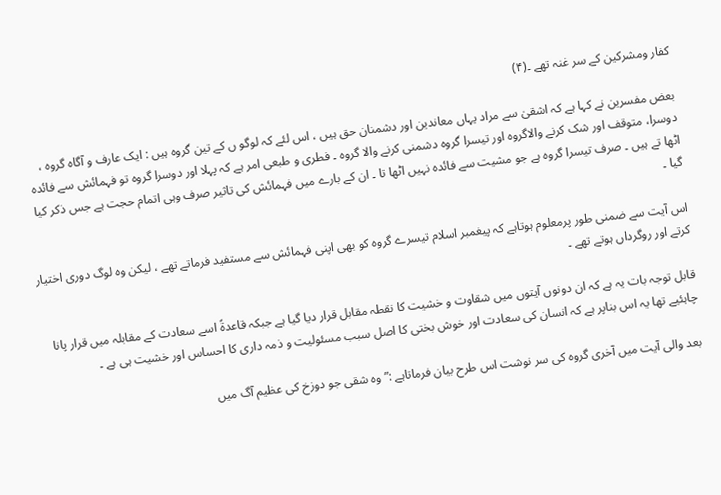کفار ومشرکین کے سر غنہ تھے ۔(۴)

بعض مفسرین نے کہا ہے کہ اشقیٰ سے مراد یہاں معاندین اور دشمنان حق ہیں ، اس لئے کہ لوگو ں کے تین گروہ ہیں : ایک عارف و آگاہ گروہ ، دوسرا، متوقف اور شک کرنے والاگروہ اور تیسرا گروہ دشمنی کرنے والا گروہ ۔ فطری و طبعی امر ہے کہ پہلا اور دوسرا گروہ تو فہمائش سے فائدہ اٹھا تے ہیں ۔ صرف تیسرا گروہ ہے جو مشیت سے فائدہ نہیں اٹھا تا ۔ ان کے بارے میں فہمائش کی تاثیر صرف وہی اتمام حجت ہے جس ذکر کیا گیا ۔

اس آیت سے ضمنی طور پرمعلوم ہوتاہے کہ پیغمبر اسلام تیسرے گروہ کو بھی اپنی فہمائش سے مستفید فرماتے تھے ، لیکن وہ لوگ دوری اختیار کرتے اور روگرداں ہوتے تھے ۔

قابل توجہ بات یہ ہے کہ ان دونوں آیتوں میں شقاوت و خشیت کا نقطہ مقابل قرار دیا گیا ہے جبکہ قاعدةً اسے سعادت کے مقابلہ میں قرار پانا چاہئیے تھا یہ اس بناپر ہے کہ انسان کی سعادت اور خوش بختی کا اصل سبب مسئولیت و ذمہ داری کا احساس اور خشیت ہی ہے ۔

بعد والی آیت میں آخری گروہ کی سر نوشت اس طرح بیان فرماتاہے :” وہ شقی جو دوزخ کی عظیم آگ میں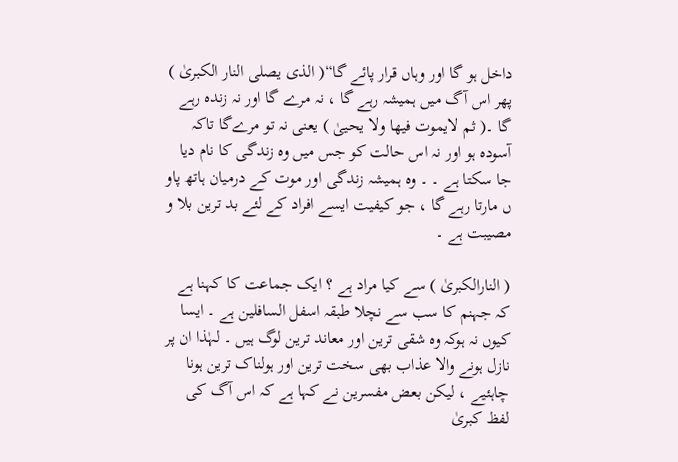داخل ہو گا اور وہاں قرار پائے گا“( الذی یصلی النار الکبریٰ ) پھر اس آگ میں ہمیشہ رہے گا ، نہ مرے گا اور نہ زندہ رہے گا ۔( ثم لایموت فیها ولا یحییٰ ) یعنی نہ تو مرےگا تاکہ آسودہ ہو اور نہ اس حالت کو جس میں وہ زندگی کا نام دیا جا سکتا ہے ۔ ۔ وہ ہمیشہ زندگی اور موت کے درمیان ہاتھ پاو ں مارتا رہے گا ، جو کیفیت ایسے افراد کے لئے بد ترین بلا و مصیبت ہے ۔

( النارالکبریٰ ) سے کیا مراد ہے ؟ ایک جماعت کا کہنا ہے کہ جہنم کا سب سے نچلا طبقہ اسفل السافلین ہے ۔ ایسا کیوں نہ ہوکہ وہ شقی ترین اور معاند ترین لوگ ہیں ۔ لہٰذا ان پر نازل ہونے والا عذاب بھی سخت ترین اور ہولناک ترین ہونا چاہئیے ، لیکن بعض مفسرین نے کہا ہے کہ اس آگ کی لفظ کبریٰ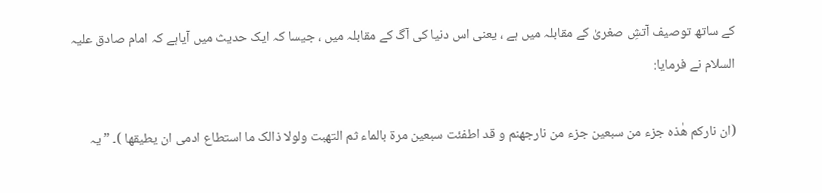کے ساتھ توصیف آتشِ صغریٰ کے مقابلہ میں ہے ، یعنی اس دنیا کی آگ کے مقابلہ میں ، جیسا کہ ایک حدیث میں آیاہے کہ امام صادق علیہ السلام نے فرمایا:

(ان نارکم هٰذه جزء من سبعین جزء من نارجهنم و قد اطفئت سبعین مرة بالماء ثم التهبت ولولا ذالک ما استطاع ادمی ان یطیقها )۔ ” یہ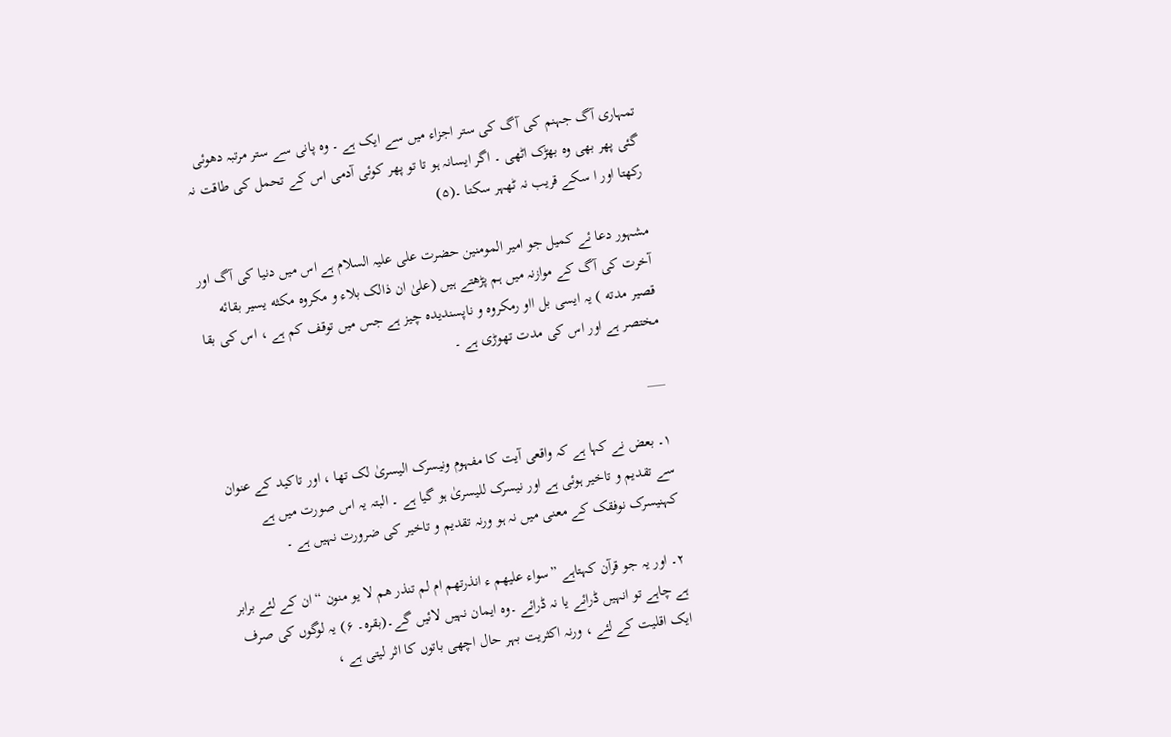تمہاری آگ جہنم کی آگ کی ستر اجزاء میں سے ایک ہے ۔ وہ پانی سے ستر مرتبہ دھوئی گئی پھر بھی وہ بھڑک اٹھی ۔ اگر ایسانہ ہو تا تو پھر کوئی آدمی اس کے تحمل کی طاقت نہ رکھتا اور ا سکے قریب نہ ٹھہر سکتا ۔(۵)

مشہور دعا ئے کمیل جو امیر المومنین حضرت علی علیہ السلام ہے اس میں دنیا کی آگ اور آخرت کی آگ کے موازنہ میں ہم پڑھتے ہیں (علیٰ ان ذالک بلاء و مکروه مکثه یسیر بقائه قصیر مدته ) یہ ایسی بل ااو رمکروہ و ناپسندیدہ چیز ہے جس میں توقف کم ہے ، اس کی بقا مختصر ہے اور اس کی مدت تھوڑی ہے ۔

___

۱۔ بعض نے کہا ہے کہ واقعی آیت کا مفہوم ونیسرک الیسریٰ لک تھا ، اور تاکید کے عنوان سے تقدیم و تاخیر ہوئی ہے اور نیسرک للیسریٰ ہو گیا ہے ۔ البتہ یہ اس صورت میں ہے کہنیسرک نوفقک کے معنی میں نہ ہو ورنہ تقدیم و تاخیر کی ضرورت نہیں ہے ۔

۲۔ اور یہ جو قرآن کہتاہے ”سواء علیهم ء انذرتهم ام لم تنذر هم لا یو منون “ان کے لئے برابر ہے چاہے تو انہیں ڈرائے یا نہ ڈرائے ۔وہ ایمان نہیں لائیں گے۔(بقرہ۔ ۶) یہ لوگوں کی صرف ایک اقلیت کے لئے ، ورنہ اکثریت بہر حال اچھی باتوں کا اثر لیتی ہے ،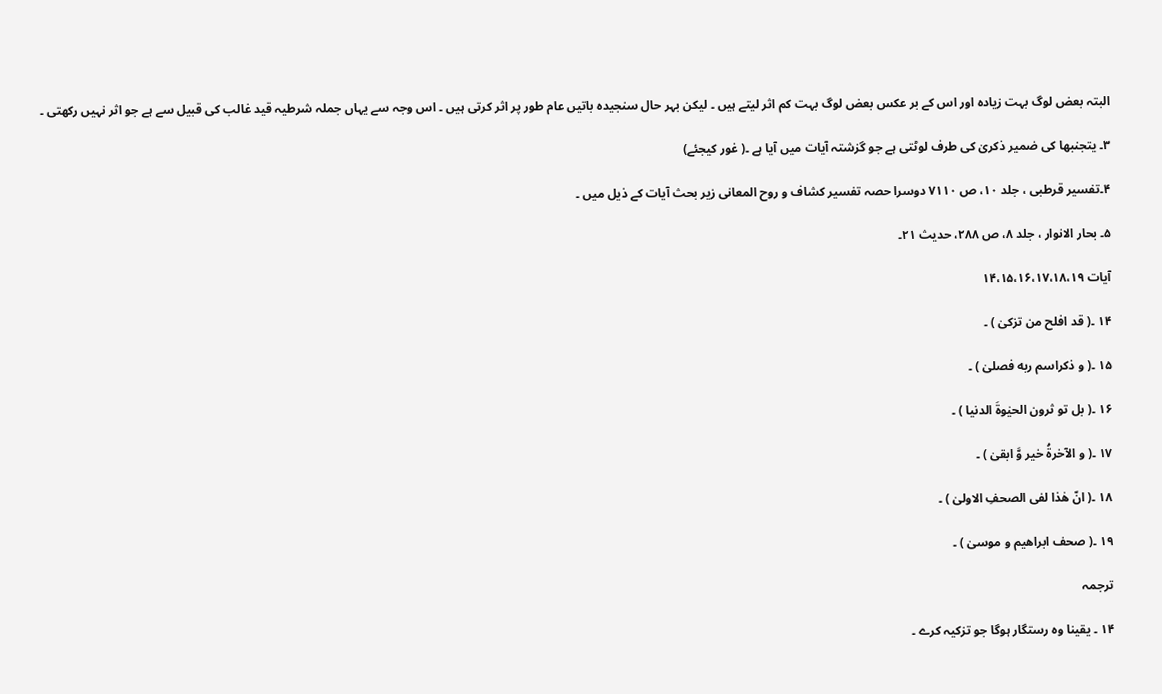البتہ بعض لوگ بہت زیادہ اور اس کے بر عکس بعض لوگ بہت کم اثر لیتے ہیں ۔ لیکن بہر حال سنجیدہ باتیں عام طور پر اثر کرتی ہیں ۔ اس وجہ سے یہاں جملہ شرطیہ قید غالب کی قبیل سے ہے جو اثر نہیں رکھتی ۔

۳۔ یتجنبھا کی ضمیر ذکریٰ کی طرف لوٹتی ہے جو گزشتہ آیات میں آیا ہے ۔( غور کیجئے)

۴۔تفسیر قرطبی ، جلد ۱۰، ص ۷۱۱۰ دوسرا حصہ تفسیر کشاف و روح المعانی زیر بحث آیات کے ذیل میں ۔

۵۔ بحار الانوار ، جلد ۸، ص ۲۸۸، حدیث ۲۱۔

آیات ۱۴،۱۵،۱۶،۱۷،۱۸،۱۹

۱۴ ۔( قد افلح من تزکیٰ ) ۔

۱۵ ۔( و ذکراسم ربه فصلیٰ ) ۔

۱۶ ۔( بل تو ثرون الحیٰوةَ الدنیا ) ۔

۱۷ ۔( و الآخرةُ خیر وَّ ابقیٰ ) ۔

۱۸ ۔( انّ هٰذا لفی الصحفِ الاولیٰ ) ۔

۱۹ ۔( صحف ابراهیم و موسیٰ ) ۔

ترجمہ

۱۴ ۔ یقینا وہ رستگار ہوگا جو تزکیہ کرے ۔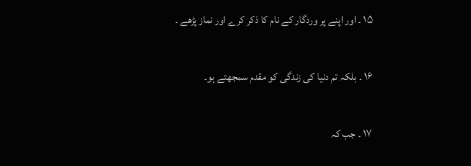۱۵ ۔ اور اپنے پر وردگار کے نام کا ذکر کرے اور نماز پڑھے ۔

۱۶ ۔ بلکہ تم دنیا کی زندگی کو مقدم سمجھتے ہو۔

۱۷ ۔ جب کہ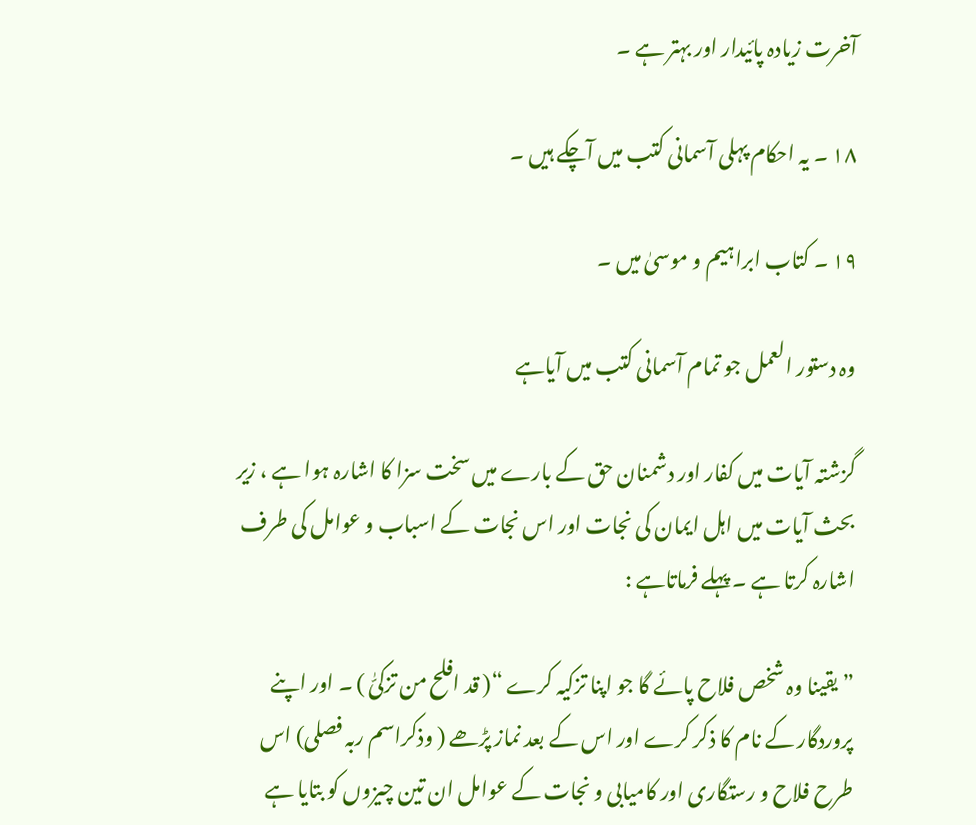آخرت زیادہ پائیدار اور بہتر ہے ۔

۱۸ ۔ یہ احکام پہلی آسمانی کتب میں آچکے ہیں ۔

۱۹ ۔ کتاب ابراہیم و موسیٰ میں ۔

وہ دستور العمل جو تمام آسمانی کتب میں آیاہے

گزشتہ آیات میں کفار اور دشمنان حق کے بارے میں سخت سزا کا اشارہ ہوا ہے ، زیر بحث آیات میں اہل ایمان کی نجات اور اس نجات کے اسباب و عوامل کی طرف اشارہ کرتا ہے ۔ پہلے فرماتاہے :

” یقینا وہ شخص فلاح پائے گا جو اپنا تزکیہ کرے “( قد افلح من تزکیّٰ ) ۔ اور اپنے پروردگار کے نام کا ذکر کرے اور اس کے بعد نماز پڑھے ( وذکراسم ربہ فصلی) اس طرح فلاح و رستگاری اور کامیابی و نجات کے عوامل ان تین چیزوں کو بتایا ہے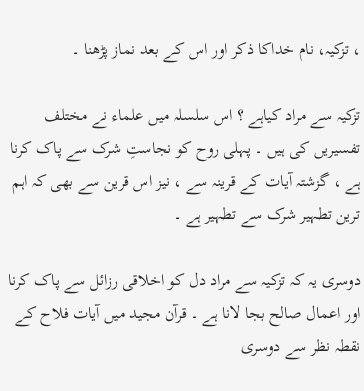، تزکیہ، نام خداکا ذکر اور اس کے بعد نماز پڑھنا ۔

تزکیہ سے مراد کیاہے ؟ اس سلسلہ میں علماء نے مختلف تفسیریں کی ہیں ۔ پہلی روح کو نجاستِ شرک سے پاک کرنا ہے ، گزشتہ آیات کے قرینہ سے ، نیز اس قرین سے بھی کہ اہم ترین تطہیر شرک سے تطہیر ہے ۔

دوسری یہ کہ تزکیہ سے مراد دل کو اخلاقی رزائل سے پاک کرنا اور اعمال صالح بجا لانا ہے ۔ قرآن مجید میں آیات فلاح کے نقطہ نظر سے دوسری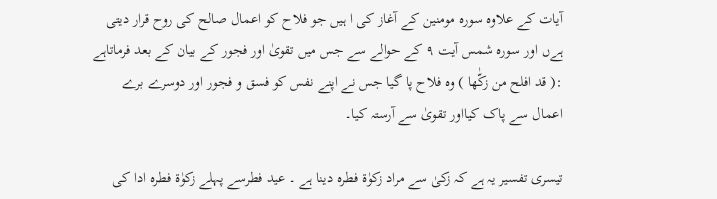آیات کے علاوہ سورہ مومنین کے آغاز کی ا ہیں جو فلاح کو اعمال صالح کی روح قرار دیتی ہےں اور سورہ شمس آیت ۹ کے حوالے سے جس میں تقویٰ اور فجور کے بیان کے بعد فرماتاہے :( قد افلح من زکّٰها ) وہ فلاح پا گیا جس نے اپنے نفس کو فسق و فجور اور دوسرے برے اعمال سے پاک کیااور تقویٰ سے آرستہ کیا۔

تیسری تفسیر یہ ہے کہ زکیٰ سے مراد زکوٰة فطرہ دینا ہے ۔ عید فطرسے پہلے زکوٰة فطرہ ادا کی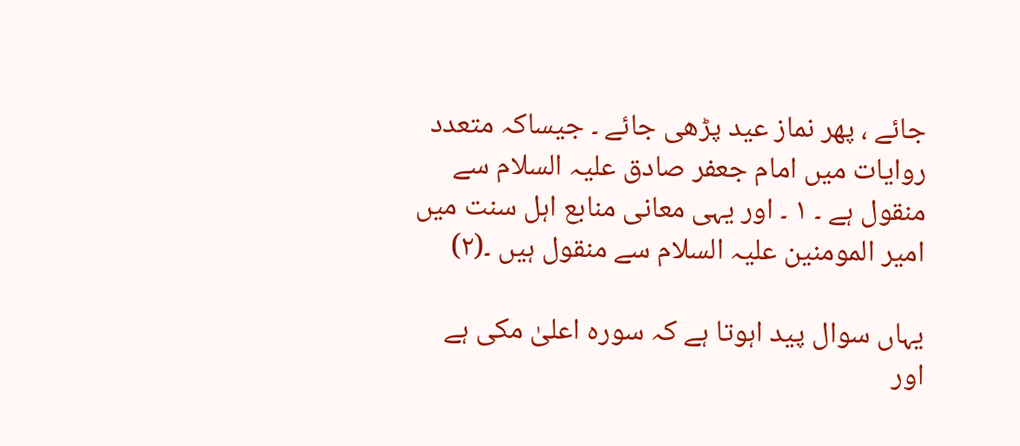جائے ، پھر نماز عید پڑھی جائے ۔ جیساکہ متعدد روایات میں امام جعفر صادق علیہ السلام سے منقول ہے ۔ ۱ ۔ اور یہی معانی منابع اہل سنت میں امیر المومنین علیہ السلام سے منقول ہیں ۔(۲)

یہاں سوال پید اہوتا ہے کہ سورہ اعلیٰ مکی ہے اور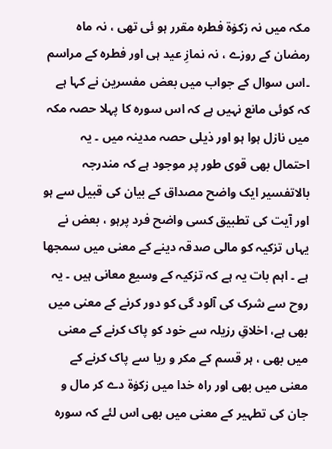مکہ میں نہ زکوٰة فطرہ مقرر ہو ئی تھی ، نہ ماہ رمضان کے روزے ، نہ نمازِ عید ہی اور فطرہ کے مراسم ۔اس سوال کے جواب میں بعض مفسرین نے کہا ہے کہ کوئی مانع نہیں ہے کہ اس سورہ کا پہلا حصہ مکہ میں نازل ہوا ہو اور ذیلی حصہ مدینہ میں ۔ یہ احتمال بھی قوی طور پر موجود ہے کہ مندرجہ بالاتفسیر ایک واضح مصداق کے بیان کی قبیل سے ہو اور آیت کی تطبیق کسی واضح فرد پرہو ، بعض نے یہاں تزکیہ کو مالی صدقہ دینے کے معنی میں سمجھا ہے ۔ اہم بات یہ ہے کہ تزکیہ کے وسیع معانی ہیں ۔ یہ روح سے شرک کی آلود گی کو دور کرنے کے معنی میں بھی ہے، اخلاقِ رزیلہ سے خود کو پاک کرنے کے معنی میں بھی ، ہر قسم کے مکر و ریا سے پاک کرنے کے معنی میں بھی اور راہ خدا میں زکوٰة دے کر مال و جان کی تطہیر کے معنی میں بھی اس لئے کہ سورہ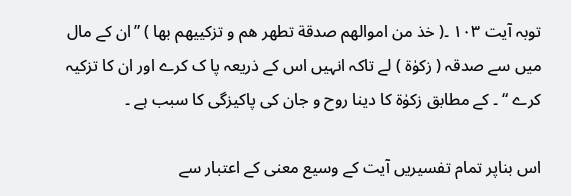توبہ آیت ۱۰۳ ۔( خذ من اموالهم صدقة تطهر هم و تزکییهم بها ) ”ان کے مال میں سے صدقہ ( زکوٰة ) لے تاکہ انہیں اس کے ذریعہ پا ک کرے اور ان کا تزکیہ کرے “ ۔ کے مطابق زکوٰة کا دینا روح و جان کی پاکیزگی کا سبب ہے ۔

اس بناپر تمام تفسیریں آیت کے وسیع معنی کے اعتبار سے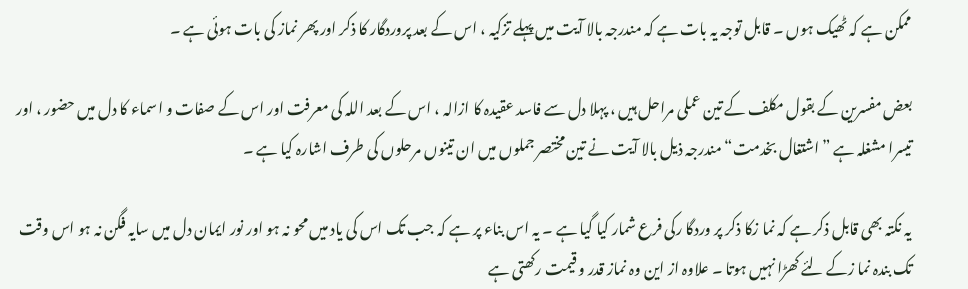ممکن ہے کہ ٹھیک ہوں ۔ قابل توجہ یہ بات ہے کہ مندرجہ بالا آیت میں پہلے تزکیہ ، اس کے بعد پروردگار کا ذکر اور پھر نماز کی بات ہوئی ہے ۔

بعض مفسرین کے بقول مکلف کے تین عملی مراحل ہیں ، پہلا دل سے فاسد عقیدہ کا ازالہ ، اس کے بعد اللہ کی معرفت اور اس کے صفات و اسماء کا دل میں حضور ، اور تیسرا مشغلہ ہے ” اشتغال بخدمت“ مندرجہ ذیل بالا آیت نے تین مختصر جملوں میں ان تینوں مرحلوں کی طرف اشارہ کیا ہے ۔

یہ نکتہ بھی قابل ذکر ہے کہ نما زکا ذکر پر وردگا رکی فرع شمار کیا گیا ہے ۔ یہ اس بناء پر ہے کہ جب تک اس کی یاد میں محو نہ ہو اور نور ایمان دل میں سایہ فگن نہ ہو اس وقت تک بندہ نما زکے لئے کھڑا نہیں ہوتا ۔ علاوہ از این وہ نماز قدر و قیمت رکھتی ہے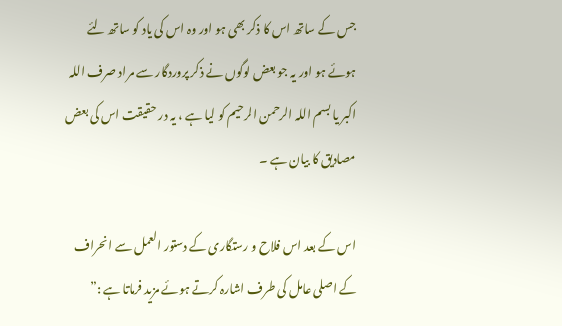جس کے ساتھ اس کا ذکر بھی ہو اور وہ اس کی یاد کو ساتھ لئے ہوئے ہو اور یہ جو بعض لوگوں نے ذکر پروردگار سے مراد صرف اللہ اکبر یا بسم اللہ الرحمن الرحیم کو لیا ہے ، یہ در حقیقت اس کی بعض مصادیق کا بیان ہے ۔

اس کے بعد اس فلاح و رستگاری کے دستور العمل سے انحراف کے اصلی عامل کی طرف اشارہ کرتے ہوئے مزید فرماتا ہے :”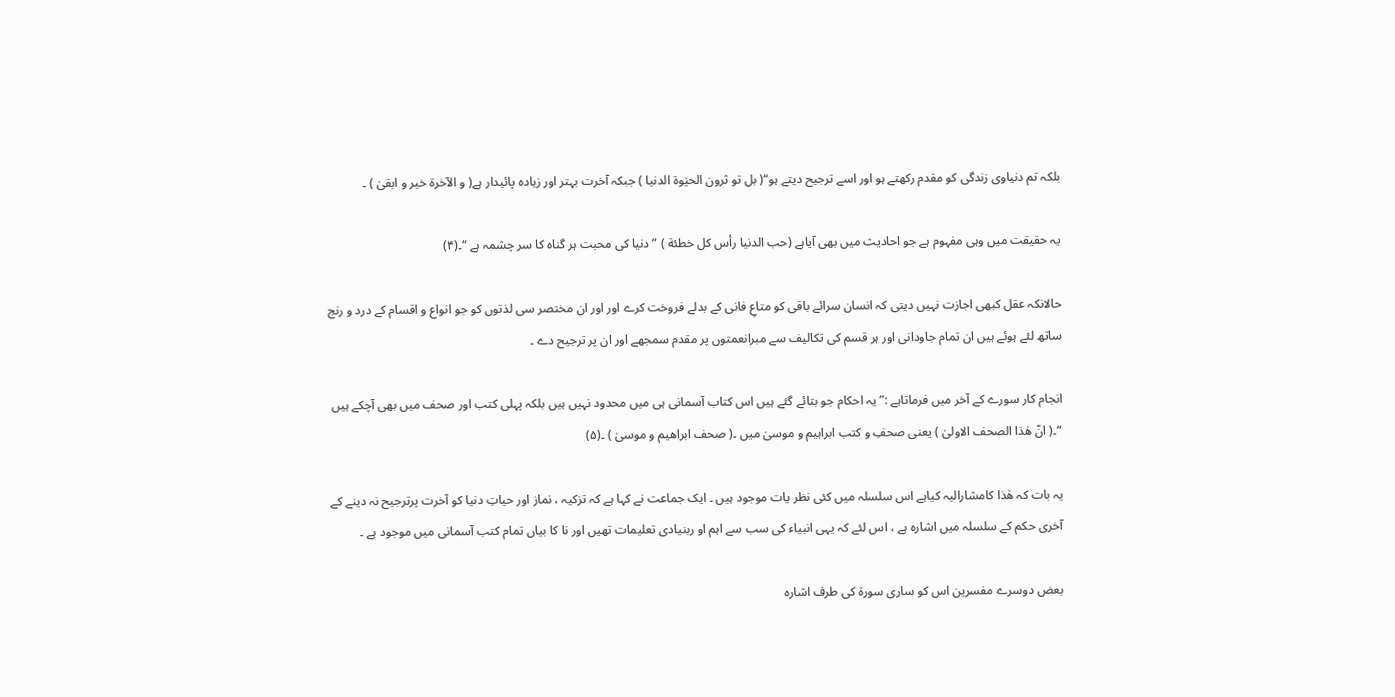بلکہ تم دنیاوی زندگی کو مقدم رکھتے ہو اور اسے ترجیح دیتے ہو“( بل تو ثرون الحیٰوة الدنیا ) جبکہ آخرت بہتر اور زیادہ پائیدار ہے( و الآخرة خیر و ابقیٰ ) ۔

یہ حقیقت میں وہی مفہوم ہے جو احادیث میں بھی آیاہے (حب الدنیا رأس کل خطئة ) ” دنیا کی محبت ہر گناہ کا سر چشمہ ہے “۔(۴)

حالانکہ عقل کبھی اجازت نہیں دیتی کہ انسان سرائے باقی کو متاعِ فانی کے بدلے فروخت کرے اور اور ان مختصر سی لذتوں کو جو انواع و اقسام کے درد و رنج ساتھ لئے ہوئے ہیں ان تمام جاودانی اور ہر قسم کی تکالیف سے مبرانعمتوں پر مقدم سمجھے اور ان پر ترجیح دے ۔

انجام کار سورے کے آخر میں فرماتاہے :” یہ احکام جو بتائے گئے ہیں اس کتاب آسمانی ہی میں محدود نہیں ہیں بلکہ پہلی کتب اور صحف میں بھی آچکے ہیں “۔( انّ هٰذا الصحف الاولیٰ ) یعنی صحفِ و کتب ابراہیم و موسیٰ میں ۔( صحف ابراهیم و موسیٰ ) ۔(۵)

یہ بات کہ ھٰذا کامشارالیہ کیاہے اس سلسلہ میں کئی نظر یات موجود ہیں ۔ ایک جماعت نے کہا ہے کہ تزکیہ ، نماز اور حیاتِ دنیا کو آخرت پرترجیح نہ دینے کے آخری حکم کے سلسلہ میں اشارہ ہے ، اس لئے کہ یہی انبیاء کی سب سے اہم او ربنیادی تعلیمات تھیں اور نا کا بیاں تمام کتب آسمانی میں موجود ہے ۔

بعض دوسرے مفسرین اس کو ساری سورة کی طرف اشارہ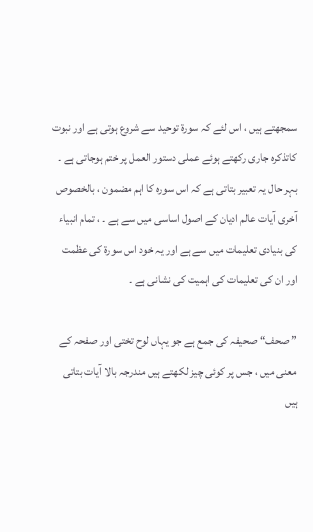سمجھتے ہیں ، اس لئے کہ سورة توحید سے شروع ہوتی ہے اور نبوت کاتذکرہ جاری رکھتے ہوئے عملی دستور العمل پر ختم ہوجاتی ہے ۔ بہر حال یہ تعبیر بتاتی ہے کہ اس سورہ کا اہم مضمون ، بالخصوص آخری آیات عالم ادیان کے اصول اساسی میں سے ہے ۔ ، تمام انبیاء کی بنیادی تعلیمات میں سے ہے اور یہ خود اس سورة کی عظمت اور ان کی تعلیمات کی اہمیت کی نشانی ہے ۔

” صحف“ صحیفہ کی جمع ہے جو یہاں لوح تختی اور صفحہ کے معنی میں ، جس پر کوئی چیز لکھتے ہیں مندرجہ بالا آیات بتاتی ہیں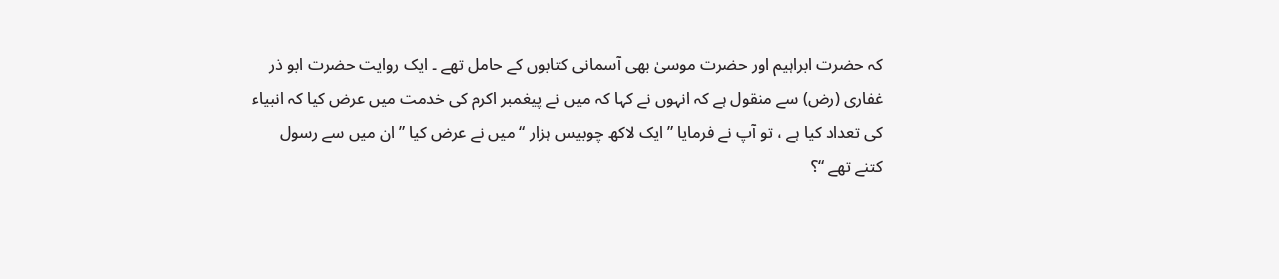کہ حضرت ابراہیم اور حضرت موسیٰ بھی آسمانی کتابوں کے حامل تھے ۔ ایک روایت حضرت ابو ذر غفاری (رض) سے منقول ہے کہ انہوں نے کہا کہ میں نے پیغمبر اکرم کی خدمت میں عرض کیا کہ انبیاء کی تعداد کیا ہے ، تو آپ نے فرمایا ” ایک لاکھ چوبیس ہزار “ میں نے عرض کیا ” ان میں سے رسول کتنے تھے “؟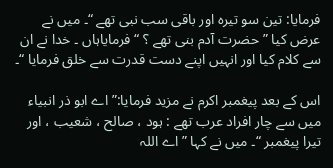فرمایا: تین سو تیرہ اور باقی سب نبی تھے “۔ میں نے عرض کیا ” حضرت آدم بنی تھے ؟ “ فرمایاہاں ۔ خدا نے ان سے کلام کیا اور انہیں اپنے دست قدرت سے خلق فرمایا “۔

اس کے بعد پیغمبر اکرم نے مزید فرمایا:” اے ابو ذر انبیاء میں سے چار افراد عرب تھے : ہود ، صالح ، شعیب ، اور تیرا پیغمبر “۔ میں نے کہا ” اے اللہ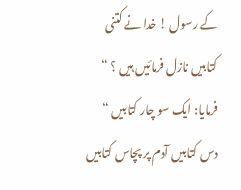کے رسول ! خدا نے کتنی کتابیں نازل فرمائیں ہیں ؟ “ فرمایا: ایک سو چار کتابیں “ دس کتابیں آدم پر پچاس کتابیں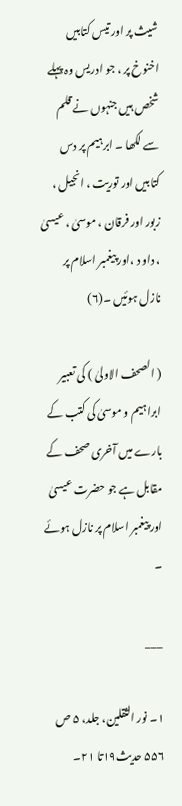شیث پر اور تیس کتابیں اخنوخ پر ، جو ادریس وہ پہلے شخص ہیں جنہوں نے قلم سے لکھا ۔ ابرہیم پر دس کتابیں اور توریت ، انجیل ، زبور اور فرقان ، موسیٰ ، عیسیٰ ، داو د ،اور پیغمبر اسلام پر نازل ہوئیں ۔(۶)

( الصحف الاولیٰ ) کی تعبیر ابراہیم و موسیٰ کی کتب کے بارے میں آخری صحف کے مقابل ہے جو حضرت عیسیٰ اور پیغمبر اسلام پر نازل ہوئے ۔

___

۱۔ نور الثقلین، جلد، ۵ ص ۵۵۶ حدیث۱۹تا ۲۱۔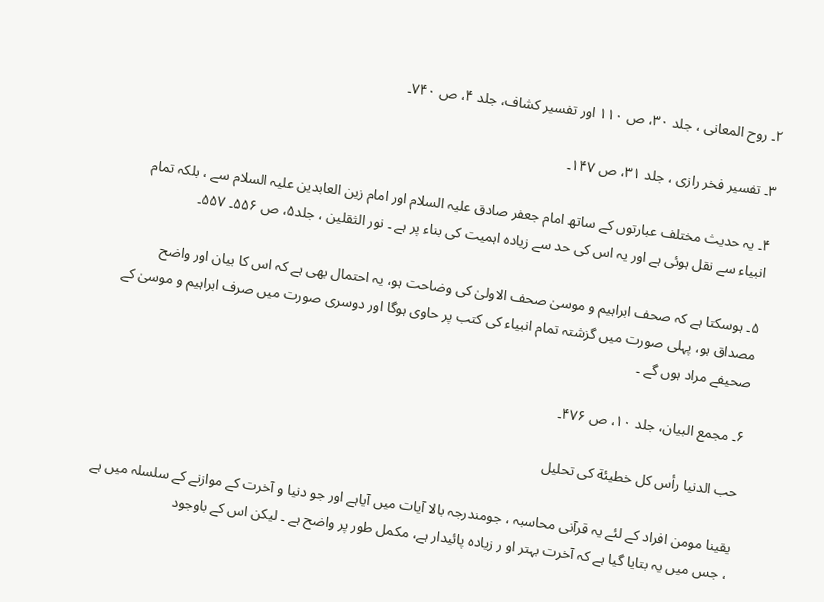۲۔ روح المعانی ، جلد ۳۰، ص ۱۱۰ اور تفسیر کشاف، جلد ۴، ص ۷۴۰۔

۳۔ تفسیر فخر رازی ، جلد ۳۱، ص ۱۴۷۔

۴۔ یہ حدیث مختلف عبارتوں کے ساتھ امام جعفر صادق علیہ السلام اور امام زین العابدین علیہ السلام سے ، بلکہ تمام انبیاء سے نقل ہوئی ہے اور یہ اس کی حد سے زیادہ اہمیت کی بناء پر ہے ۔ نور الثقلین ، جلد۵، ص ۵۵۶۔ ۵۵۷۔

۵۔ ہوسکتا ہے کہ صحف ابراہیم و موسیٰ صحف الاولیٰ کی وضاحت ہو، یہ احتمال بھی ہے کہ اس کا بیان اور واضح مصداق ہو، پہلی صورت میں گزشتہ تمام انبیاء کی کتب پر حاوی ہوگا اور دوسری صورت میں صرف ابراہیم و موسیٰ کے صحیفے مراد ہوں گے ۔

۶۔ مجمع البیان، جلد ۱۰، ص ۴۷۶۔

حب الدنیا رأس کل خطیئة کی تحلیل

یقینا مومن افراد کے لئے یہ قرآنی محاسبہ ، جومندرجہ بالا آیات میں آیاہے اور جو دنیا و آخرت کے موازنے کے سلسلہ میں ہے ، جس میں یہ بتایا گیا ہے کہ آخرت بہتر او ر زیادہ پائیدار ہے، مکمل طور پر واضح ہے ۔ لیکن اس کے باوجود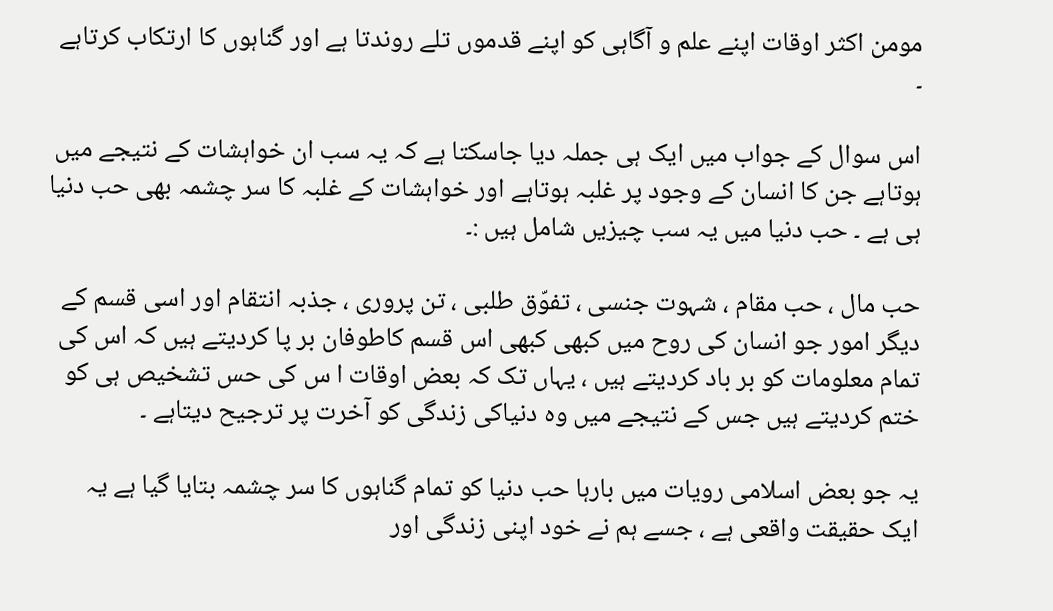مومن اکثر اوقات اپنے علم و آگاہی کو اپنے قدموں تلے روندتا ہے اور گناہوں کا ارتکاب کرتاہے ۔

اس سوال کے جواب میں ایک ہی جملہ دیا جاسکتا ہے کہ یہ سب ان خواہشات کے نتیجے میں ہوتاہے جن کا انسان کے وجود پر غلبہ ہوتاہے اور خواہشات کے غلبہ کا سر چشمہ بھی حب دنیا ہی ہے ۔ حب دنیا میں یہ سب چیزیں شامل ہیں :۔

حب مال ، حب مقام ، شہوت جنسی ، تفوّق طلبی ، تن پروری ، جذبہ انتقام اور اسی قسم کے دیگر امور جو انسان کی روح میں کبھی کبھی اس قسم کاطوفان بر پا کردیتے ہیں کہ اس کی تمام معلومات کو بر باد کردیتے ہیں ، یہاں تک کہ بعض اوقات ا س کی حس تشخیص ہی کو ختم کردیتے ہیں جس کے نتیجے میں وہ دنیاکی زندگی کو آخرت پر ترجیح دیتاہے ۔

یہ جو بعض اسلامی رویات میں بارہا حب دنیا کو تمام گناہوں کا سر چشمہ بتایا گیا ہے یہ ایک حقیقت واقعی ہے ، جسے ہم نے خود اپنی زندگی اور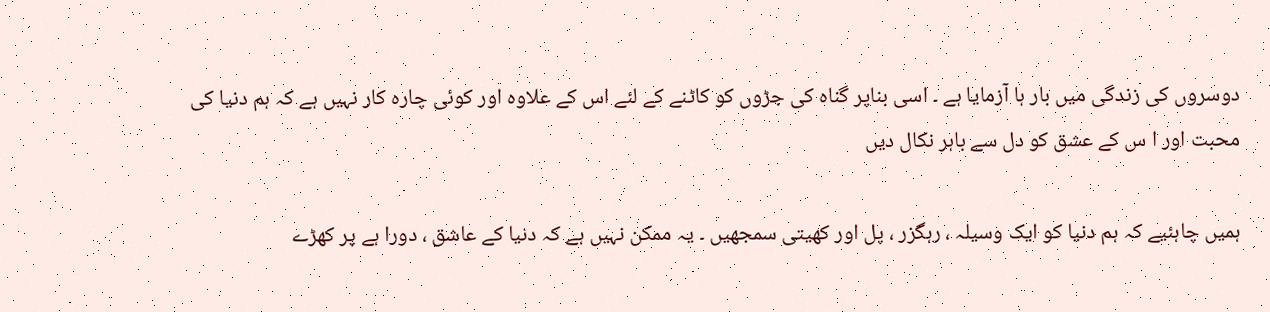دوسروں کی زندگی میں بار ہا آزمایا ہے ۔ اسی بناپر گناہ کی جڑوں کو کاٹنے کے لئے اس کے علاوہ اور کوئی چارہ کار نہیں ہے کہ ہم دنیا کی محبت اور ا س کے عشق کو دل سے باہر نکال دیں

ہمیں چاہئیے کہ ہم دنیا کو ایک وسیلہ ، رہگزر ، پل اور کھیتی سمجھیں ۔ یہ ممکن نہیں ہے کہ دنیا کے عاشق ، دورا ہے پر کھڑے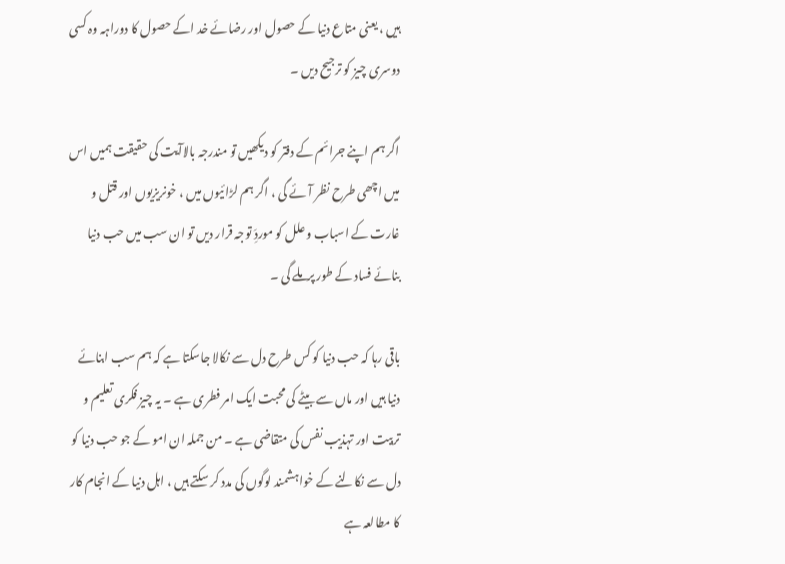ہیں ، یعنی متاع دنیا کے حصول اور رضائے خد اکے حصول کا دوراہہ وہ کسی دوسری چیز کو ترجیح دیں ۔

اگر ہم اپنے جرائم کے دفتر کو دیکھیں تو مندرجہ بالاآیت کی حقیقت ہمیں اس میں اچھی طرح نظر آئے گی ، اگر ہم لڑائیوں میں ، خونریزیوں اور قتل و غارت کے اسباب و علل کو موردَِ توجہ قرار دیں تو ان سب میں حب دنیا بنائے فساد کے طور پرملے گی ۔

باقی رہا کہ حب دنیا کو کس طرح دل سے نکالا جاسکتا ہے کہ ہم سب ابنائے دنیا ہیں اور ماں سے بیٹے کی محبت ایک امر فطری ہے ۔ یہ چیز فکری تعلیم و تربیت اور تہذیب نفس کی متقاضی ہے ۔ من جملہ ان امو کے جو حب دنیا کو دل سے نکالنے کے خواہشمند لوگوں کی مدد کر سکتے ہیں ، اہل دنیا کے انجام کار کا مطالعہ ہے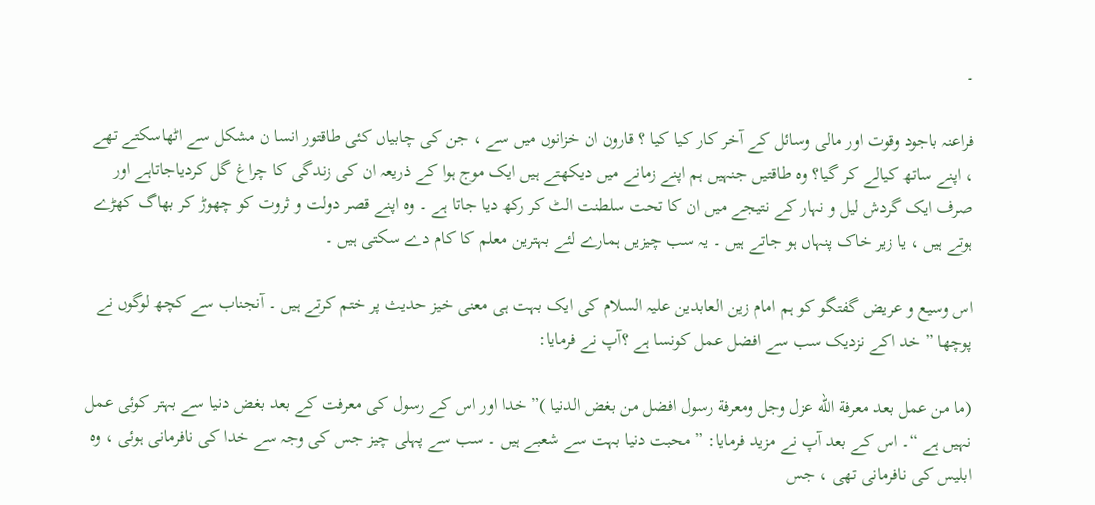۔

فراعنہ باجود وقوت اور مالی وسائل کے آخر کار کیا کیا ؟ قارون ان خزانوں میں سے ، جن کی چابیاں کئی طاقتور انسا ن مشکل سے اٹھاسکتے تھے ، اپنے ساتھ کیالے کر گیا؟ وہ طاقتیں جنہیں ہم اپنے زمانے میں دیکھتے ہیں ایک موج ہوا کے ذریعہ ان کی زندگی کا چراغ گل کردیاجاتاہے اور صرف ایک گردش لیل و نہار کے نتیجے میں ان کا تحت سلطنت الٹ کر رکھ دیا جاتا ہے ۔ وہ اپنے قصر دولت و ثروت کو چھوڑ کر بھاگ کھڑے ہوتے ہیں ، یا زیر خاک پنہاں ہو جاتے ہیں ۔ یہ سب چیزیں ہمارے لئے بہترین معلم کا کام دے سکتی ہیں ۔

اس وسیع و عریض گفتگو کو ہم امام زین العابدین علیہ السلام کی ایک بہت ہی معنی خیز حدیث پر ختم کرتے ہیں ۔ آنجناب سے کچھ لوگوں نے پوچھا ” خد اکے نزدیک سب سے افضل عمل کونسا ہے ؟آپ نے فرمایا:

(ما من عمل بعد معرفة الله عزل وجل ومعرفة رسول افضل من بغض الدنیا )” خدا اور اس کے رسول کی معرفت کے بعد بغض دنیا سے بہتر کوئی عمل نہیں ہے “۔ اس کے بعد آپ نے مزید فرمایا: ” محبت دنیا بہت سے شعبے ہیں ۔ سب سے پہلی چیز جس کی وجہ سے خدا کی نافرمانی ہوئی ، وہ ابلیس کی نافرمانی تھی ، جس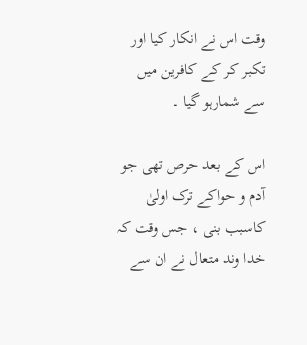وقت اس نے انکار کیا اور تکبر کر کے کافرین میں سے شمارہو گیا ۔

اس کے بعد حرص تھی جو آدم و حواکے ترک اولیٰ کاسبب بنی ، جس وقت کہ خدا وند متعال نے ان سے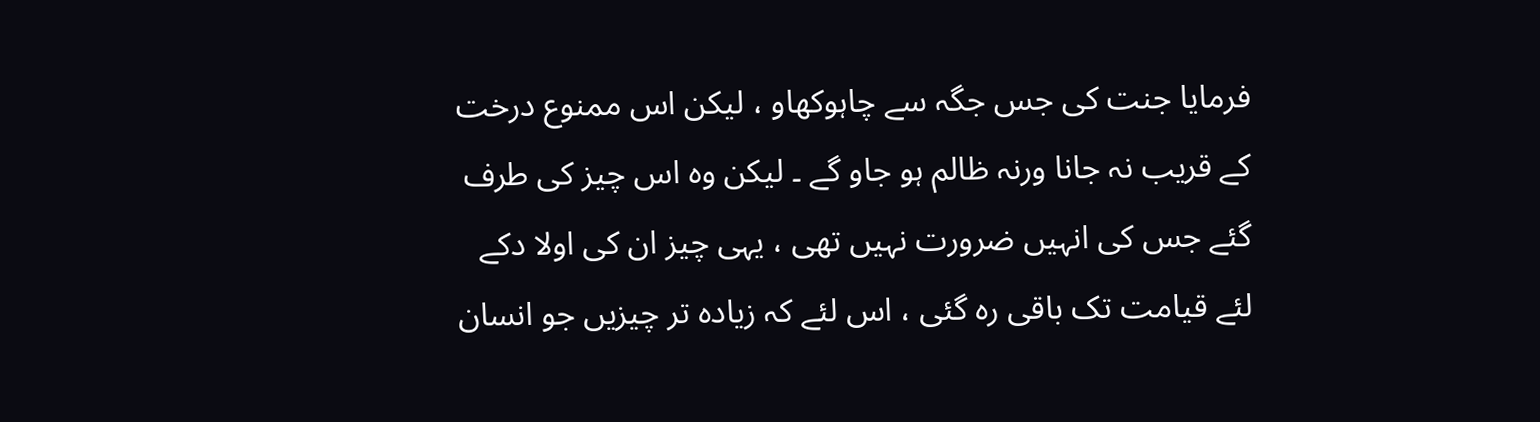فرمایا جنت کی جس جگہ سے چاہوکھاو ، لیکن اس ممنوع درخت کے قریب نہ جانا ورنہ ظالم ہو جاو گے ۔ لیکن وہ اس چیز کی طرف گئے جس کی انہیں ضرورت نہیں تھی ، یہی چیز ان کی اولا دکے لئے قیامت تک باقی رہ گئی ، اس لئے کہ زیادہ تر چیزیں جو انسان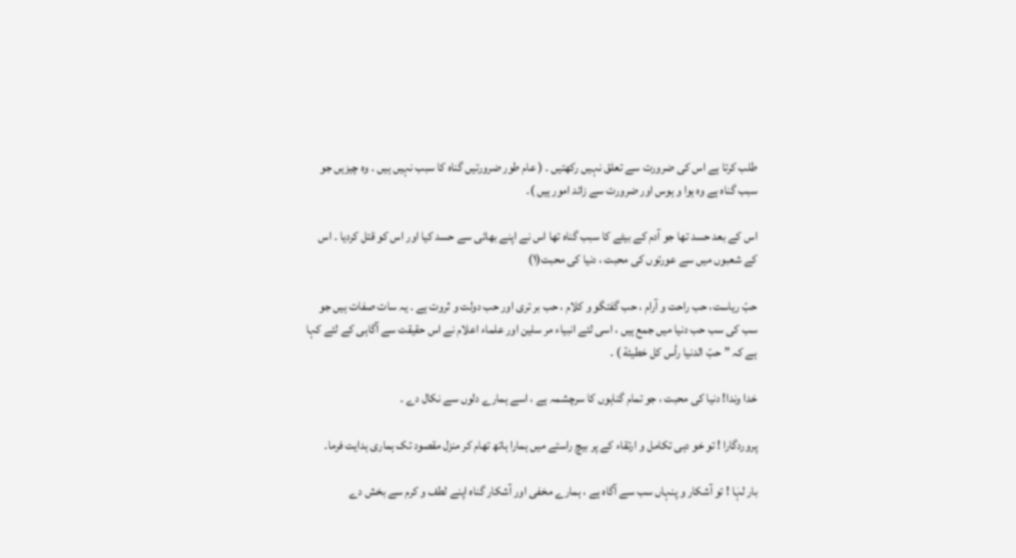طلب کرتا ہے اس کی ضرورت سے تعلق نہیں رکھتیں ۔ ( عام طور ضرورتیں گناہ کا سبب نہیں ہیں ۔ وہ چیزیں جو سبب گناہ ہے وہ ہوا و ہوس اور ضرورت سے زائد امور ہیں )۔

اس کے بعد حسد تھا جو آدم کے بیٹے کا سبب گناہ تھا اس نے اپنے بھائی سے حسد کیا اور اس کو قتل کردیا ۔ اس کے شعبوں میں سے عورتوں کی محبت ، دنیا کی محبت(۱)

حبّ ریاست، حب راحت و آرام ، حب گفتگو و کلام ، حب بر تری اور حب دولت و ثروت ہے ۔ یہ سات صفات ہیں جو سب کی سب حب دنیا میں جمع ہیں ، اسی لئے انبیاء مر سلین اور علماء اعلام نے اس حقیقت سے آگاہی کے لئے کہا ہے کہ ”حبّ الدنیا رأس کل خطیئة ) ۔

خدا وندا! دنیا کی محبت ، جو تمام گناہوں کا سرچشمہ ہے ، اسے ہمارے دلوں سے نکال دے ۔

پروردگارا ! تو خو دہی تکامل و ارتقاء کے پر بیچ راستے میں ہمارا ہاتھ تھام کر منزل مقصود تک ہماری ہدایت فرما۔

بار لہٰا ! تو آشکار و پنہاں سب سے آگاہ ہے ، ہمارے مخفی اور آشکار گناہ اپنے لطف و کرم سے بخش دے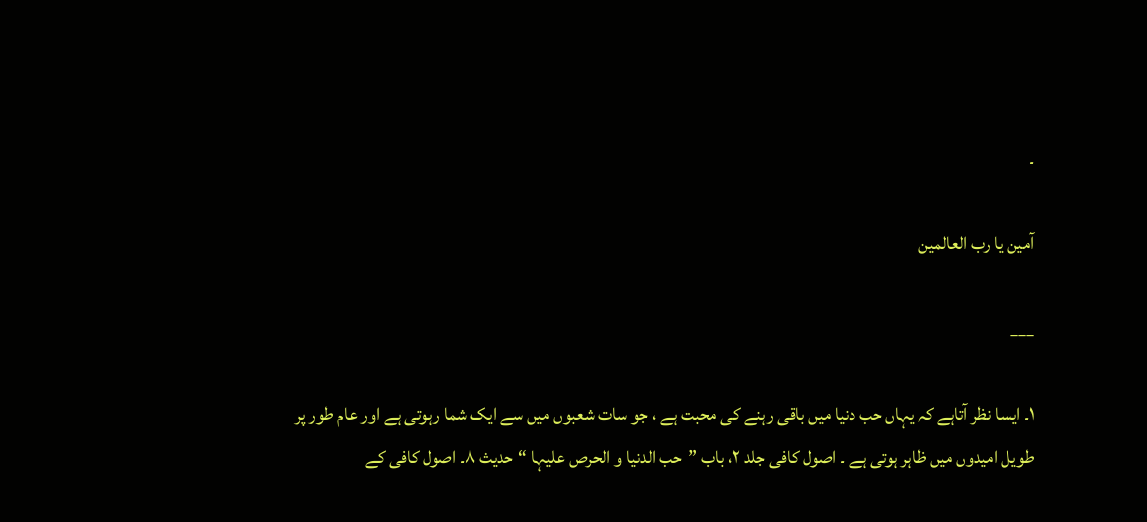۔

آمین یا رب العالمین

___

۱۔ ایسا نظر آتاہے کہ یہاں حب دنیا میں باقی رہنے کی محبت ہے ، جو سات شعبوں میں سے ایک شما رہوتی ہے اور عام طور پر طویل امیدوں میں ظاہر ہوتی ہے ۔ اصول کافی جلد ۲، باب ”حب الدنیا و الحرص علیہا “حدیث ۸۔ اصول کافی کے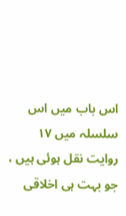اس باب میں اس سلسلہ میں ۱۷ روایت نقل ہوئی ہیں ، جو بہت ہی اخلاقی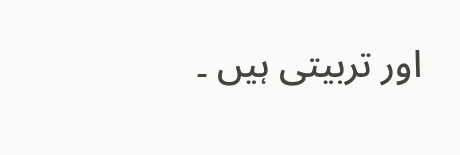اور تربیتی ہیں ۔